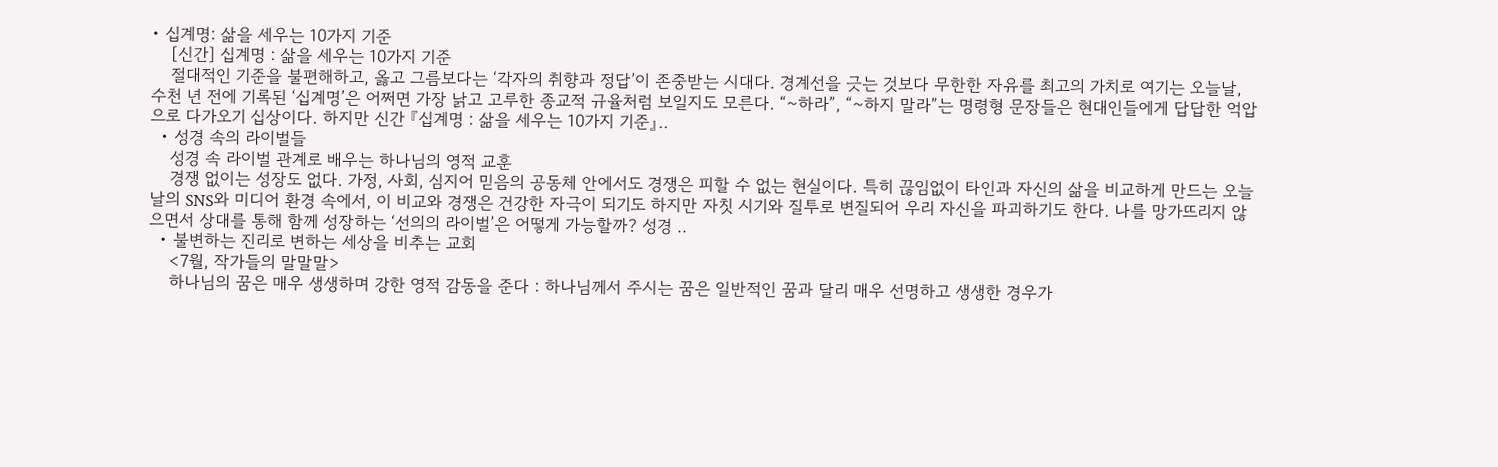• 십계명: 삶을 세우는 10가지 기준
    [신간] 십계명 : 삶을 세우는 10가지 기준
    절대적인 기준을 불편해하고, 옳고 그름보다는 ‘각자의 취향과 정답’이 존중받는 시대다. 경계선을 긋는 것보다 무한한 자유를 최고의 가치로 여기는 오늘날, 수천 년 전에 기록된 ‘십계명’은 어쩌면 가장 낡고 고루한 종교적 규율처럼 보일지도 모른다. “~하라”, “~하지 말라”는 명령형 문장들은 현대인들에게 답답한 억압으로 다가오기 십상이다. 하지만 신간 『십계명 : 삶을 세우는 10가지 기준』..
  • 성경 속의 라이벌들
    성경 속 라이벌 관계로 배우는 하나님의 영적 교훈
    경쟁 없이는 성장도 없다. 가정, 사회, 심지어 믿음의 공동체 안에서도 경쟁은 피할 수 없는 현실이다. 특히 끊임없이 타인과 자신의 삶을 비교하게 만드는 오늘날의 SNS와 미디어 환경 속에서, 이 비교와 경쟁은 건강한 자극이 되기도 하지만 자칫 시기와 질투로 변질되어 우리 자신을 파괴하기도 한다. 나를 망가뜨리지 않으면서 상대를 통해 함께 성장하는 ‘선의의 라이벌’은 어떻게 가능할까? 성경 ..
  • 불변하는 진리로 변하는 세상을 비추는 교회
    <7월, 작가들의 말말말>
    하나님의 꿈은 매우 생생하며 강한 영적 감동을 준다 : 하나님께서 주시는 꿈은 일반적인 꿈과 달리 매우 선명하고 생생한 경우가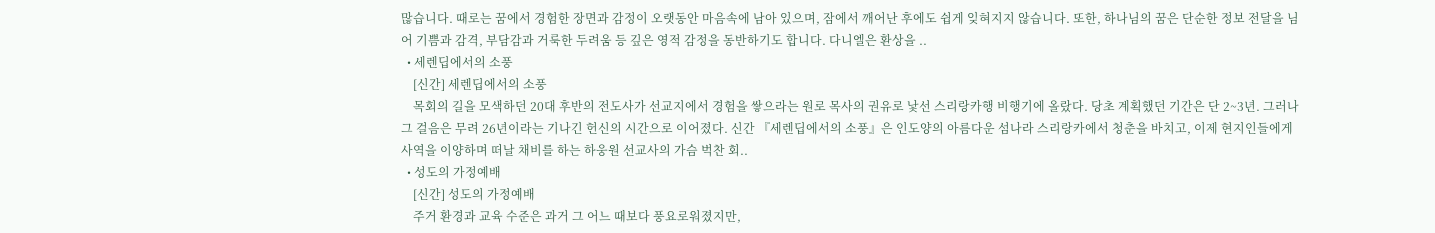많습니다. 때로는 꿈에서 경험한 장면과 감정이 오랫동안 마음속에 남아 있으며, 잠에서 깨어난 후에도 쉽게 잊혀지지 않습니다. 또한, 하나님의 꿈은 단순한 정보 전달을 님어 기쁨과 감격, 부담감과 거룩한 두려움 등 깊은 영적 감정을 동반하기도 합니다. 다니엘은 환상을 ..
  • 세렌딥에서의 소풍
    [신간] 세렌딥에서의 소풍
    목회의 길을 모색하던 20대 후반의 전도사가 선교지에서 경험을 쌓으라는 원로 목사의 권유로 낯선 스리랑카행 비행기에 올랐다. 당초 계획했던 기간은 단 2~3년. 그러나 그 걸음은 무려 26년이라는 기나긴 헌신의 시간으로 이어졌다. 신간 『세렌딥에서의 소풍』은 인도양의 아름다운 섬나라 스리랑카에서 청춘을 바치고, 이제 현지인들에게 사역을 이양하며 떠날 채비를 하는 하웅원 선교사의 가슴 벅찬 회..
  • 성도의 가정예배
    [신간] 성도의 가정예배
    주거 환경과 교육 수준은 과거 그 어느 때보다 풍요로워졌지만,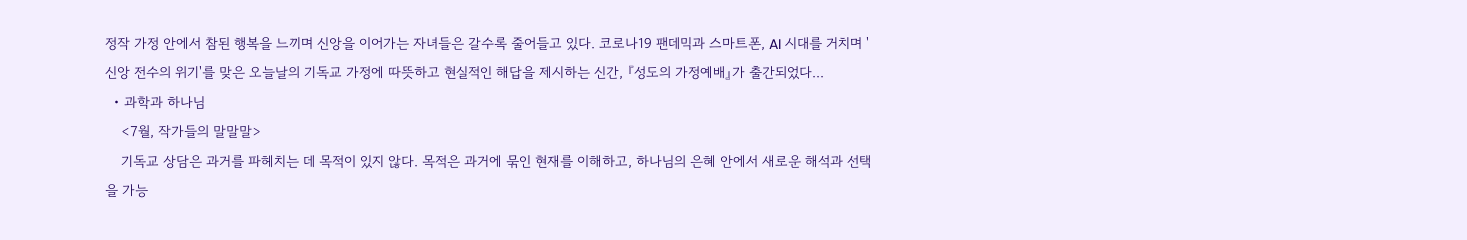정작 가정 안에서 참된 행복을 느끼며 신앙을 이어가는 자녀들은 갈수록 줄어들고 있다. 코로나19 팬데믹과 스마트폰, AI 시대를 거치며 '신앙 전수의 위기'를 맞은 오늘날의 기독교 가정에 따뜻하고 현실적인 해답을 제시하는 신간, 『성도의 가정예배』가 출간되었다...
  • 과학과 하나님
    <7월, 작가들의 말말말>
    기독교 상담은 과거를 파헤치는 데 목적이 있지 않다. 목적은 과거에 묶인 현재를 이해하고, 하나님의 은혜 안에서 새로운 해석과 선택을 가능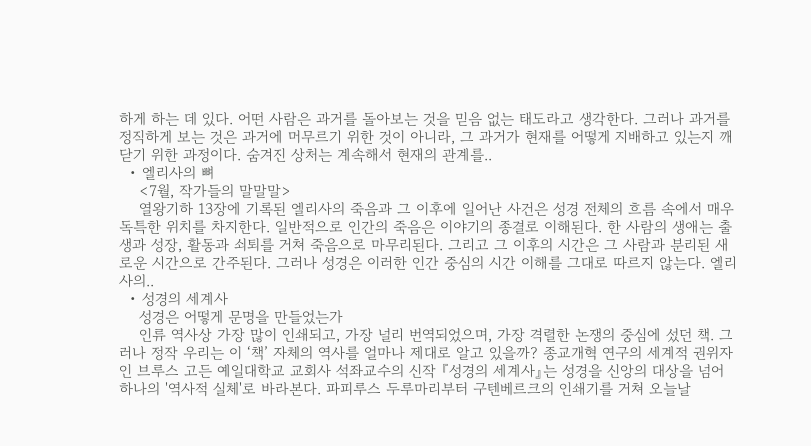하게 하는 데 있다. 어떤 사람은 과거를 돌아보는 것을 믿음 없는 태도라고 생각한다. 그러나 과거를 정직하게 보는 것은 과거에 머무르기 위한 것이 아니라, 그 과거가 현재를 어떻게 지배하고 있는지 깨닫기 위한 과정이다. 숨겨진 상처는 계속해서 현재의 관계를..
  • 엘리사의 뼈
    <7월, 작가들의 말말말>
    열왕기하 13장에 기록된 엘리사의 죽음과 그 이후에 일어난 사건은 성경 전체의 흐름 속에서 매우 독특한 위치를 차지한다. 일반적으로 인간의 죽음은 이야기의 종결로 이해된다. 한 사람의 생애는 출생과 성장, 활동과 쇠퇴를 거쳐 죽음으로 마무리된다. 그리고 그 이후의 시간은 그 사람과 분리된 새로운 시간으로 간주된다. 그러나 성경은 이러한 인간 중심의 시간 이해를 그대로 따르지 않는다. 엘리사의..
  • 성경의 세계사
    성경은 어떻게 문명을 만들었는가
    인류 역사상 가장 많이 인쇄되고, 가장 널리 번역되었으며, 가장 격렬한 논쟁의 중심에 섰던 책. 그러나 정작 우리는 이 ‘책’ 자체의 역사를 얼마나 제대로 알고 있을까? 종교개혁 연구의 세계적 권위자인 브루스 고든 예일대학교 교회사 석좌교수의 신작 『성경의 세계사』는 성경을 신앙의 대상을 넘어 하나의 '역사적 실체'로 바라본다. 파피루스 두루마리부터 구텐베르크의 인쇄기를 거쳐 오늘날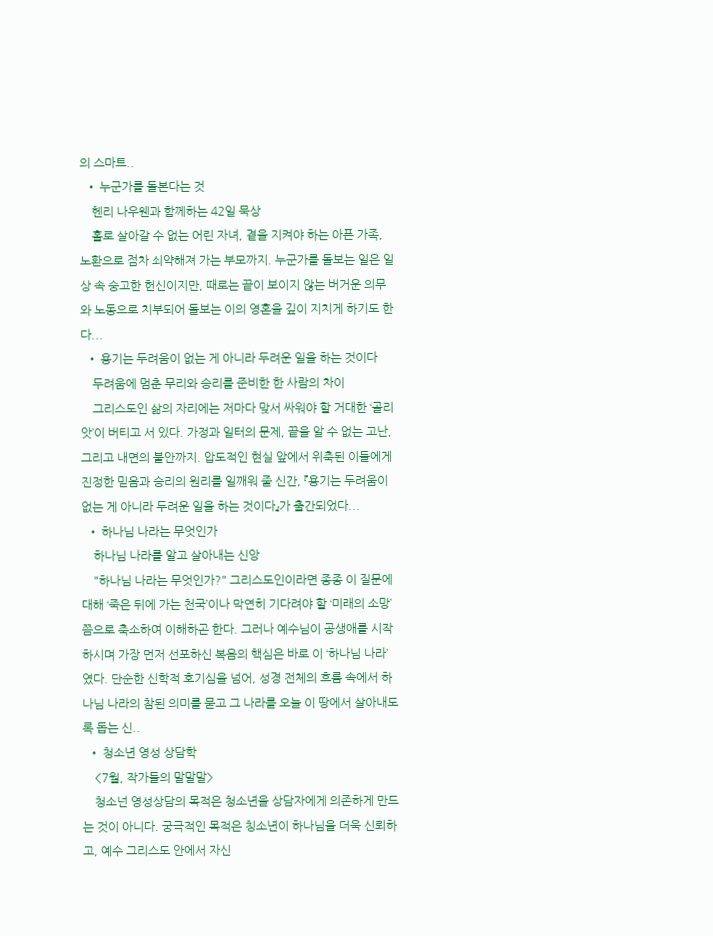의 스마트..
  • 누군가를 돌본다는 것
    헨리 나우웬과 함께하는 42일 묵상
    홀로 살아갈 수 없는 어린 자녀, 곁을 지켜야 하는 아픈 가족, 노환으로 점차 쇠약해져 가는 부모까지. 누군가를 돌보는 일은 일상 속 숭고한 헌신이지만, 때로는 끝이 보이지 않는 버거운 의무와 노동으로 치부되어 돌보는 이의 영혼을 깊이 지치게 하기도 한다...
  • 용기는 두려움이 없는 게 아니라 두려운 일을 하는 것이다
    두려움에 멈춘 무리와 승리를 준비한 한 사람의 차이
    그리스도인 삶의 자리에는 저마다 맞서 싸워야 할 거대한 ‘골리앗’이 버티고 서 있다. 가정과 일터의 문제, 끝을 알 수 없는 고난, 그리고 내면의 불안까지. 압도적인 현실 앞에서 위축된 이들에게 진정한 믿음과 승리의 원리를 일깨워 줄 신간, 『용기는 두려움이 없는 게 아니라 두려운 일을 하는 것이다』가 출간되었다...
  • 하나님 나라는 무엇인가
    하나님 나라를 알고 살아내는 신앙
    "하나님 나라는 무엇인가?" 그리스도인이라면 종종 이 질문에 대해 ‘죽은 뒤에 가는 천국’이나 막연히 기다려야 할 ‘미래의 소망’쯤으로 축소하여 이해하곤 한다. 그러나 예수님이 공생애를 시작하시며 가장 먼저 선포하신 복음의 핵심은 바로 이 ‘하나님 나라’였다. 단순한 신학적 호기심을 넘어, 성경 전체의 흐름 속에서 하나님 나라의 참된 의미를 묻고 그 나라를 오늘 이 땅에서 살아내도록 돕는 신..
  • 청소년 영성 상담학
    <7월, 작가들의 말말말>
    청소넌 영성상담의 목적은 청소년을 상담자에게 의존하게 만드는 것이 아니다. 궁극적인 목적은 칭소년이 하나님을 더욱 신뢰하고, 예수 그리스도 안에서 자신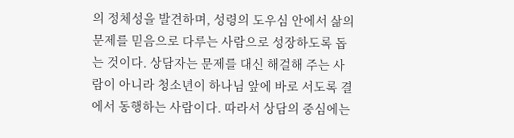의 정체성을 발견하며, 성령의 도우심 안에서 삶의 문제를 믿음으로 다루는 사람으로 성장하도록 돕는 것이다. 상담자는 문제를 대신 해걸해 주는 사람이 아니라 청소년이 하나님 앞에 바로 서도록 결에서 동행하는 사람이다. 따라서 상담의 중심에는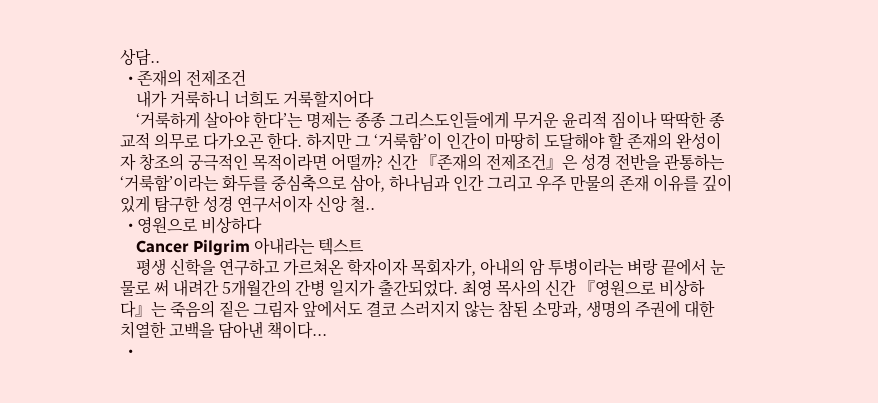상담..
  • 존재의 전제조건
    내가 거룩하니 너희도 거룩할지어다
    ‘거룩하게 살아야 한다’는 명제는 종종 그리스도인들에게 무거운 윤리적 짐이나 딱딱한 종교적 의무로 다가오곤 한다. 하지만 그 ‘거룩함’이 인간이 마땅히 도달해야 할 존재의 완성이자 창조의 궁극적인 목적이라면 어떨까? 신간 『존재의 전제조건』은 성경 전반을 관통하는 ‘거룩함’이라는 화두를 중심축으로 삼아, 하나님과 인간 그리고 우주 만물의 존재 이유를 깊이 있게 탐구한 성경 연구서이자 신앙 철..
  • 영원으로 비상하다
    Cancer Pilgrim 아내라는 텍스트
    평생 신학을 연구하고 가르쳐온 학자이자 목회자가, 아내의 암 투병이라는 벼랑 끝에서 눈물로 써 내려간 5개월간의 간병 일지가 출간되었다. 최영 목사의 신간 『영원으로 비상하다』는 죽음의 짙은 그림자 앞에서도 결코 스러지지 않는 참된 소망과, 생명의 주권에 대한 치열한 고백을 담아낸 책이다...
  •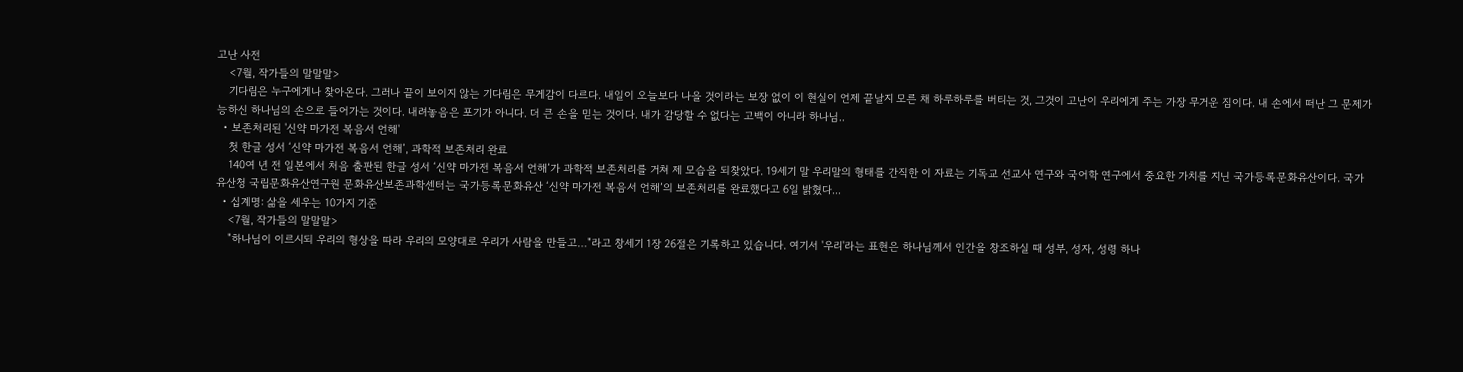고난 사전
    <7월, 작가들의 말말말>
    기다림은 누구에게나 찾아온다. 그러나 끝이 보이지 않는 기다림은 무게감이 다르다. 내일이 오늘보다 나을 것이라는 보장 없이 이 현실이 언제 끝날지 모른 채 하루하루를 버티는 것, 그것이 고난이 우리에게 주는 가장 무거운 짐이다. 내 손에서 떠난 그 문제가 능하신 하나님의 손으로 들어가는 것이다. 내려놓음은 포기가 아니다. 더 큰 손을 믿는 것이다. 내가 감당할 수 없다는 고백이 아니라 하나님..
  • 보존처리된 '신약 마가전 복음서 언해'
    첫 한글 성서 ‘신약 마가전 복음서 언해’, 과학적 보존처리 완료
    140여 년 전 일본에서 처음 출판된 한글 성서 ‘신약 마가전 복음서 언해’가 과학적 보존처리를 거쳐 제 모습을 되찾았다. 19세기 말 우리말의 형태를 간직한 이 자료는 기독교 선교사 연구와 국어학 연구에서 중요한 가치를 지닌 국가등록문화유산이다. 국가유산청 국립문화유산연구원 문화유산보존과학센터는 국가등록문화유산 ‘신약 마가전 복음서 언해’의 보존처리를 완료했다고 6일 밝혔다...
  • 십계명: 삶을 세우는 10가지 기준
    <7월, 작가들의 말말말>
    "하나님이 이르시되 우리의 형상을 따라 우리의 모양대로 우리가 사람을 만들고…"라고 창세기 1장 26절은 기록하고 있습니다. 여기서 '우리'라는 표현은 하나님께서 인간을 창조하실 때 성부, 성자, 성령 하나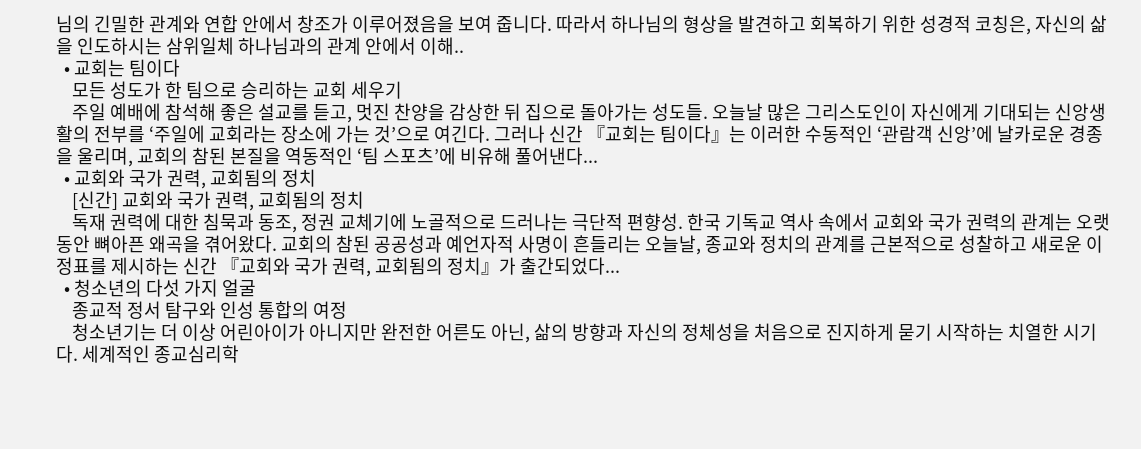님의 긴밀한 관계와 연합 안에서 창조가 이루어졌음을 보여 줍니다. 따라서 하나님의 형상을 발견하고 회복하기 위한 성경적 코칭은, 자신의 삶을 인도하시는 삼위일체 하나님과의 관계 안에서 이해..
  • 교회는 팀이다
    모든 성도가 한 팀으로 승리하는 교회 세우기
    주일 예배에 참석해 좋은 설교를 듣고, 멋진 찬양을 감상한 뒤 집으로 돌아가는 성도들. 오늘날 많은 그리스도인이 자신에게 기대되는 신앙생활의 전부를 ‘주일에 교회라는 장소에 가는 것’으로 여긴다. 그러나 신간 『교회는 팀이다』는 이러한 수동적인 ‘관람객 신앙’에 날카로운 경종을 울리며, 교회의 참된 본질을 역동적인 ‘팀 스포츠’에 비유해 풀어낸다...
  • 교회와 국가 권력, 교회됨의 정치
    [신간] 교회와 국가 권력, 교회됨의 정치
    독재 권력에 대한 침묵과 동조, 정권 교체기에 노골적으로 드러나는 극단적 편향성. 한국 기독교 역사 속에서 교회와 국가 권력의 관계는 오랫동안 뼈아픈 왜곡을 겪어왔다. 교회의 참된 공공성과 예언자적 사명이 흔들리는 오늘날, 종교와 정치의 관계를 근본적으로 성찰하고 새로운 이정표를 제시하는 신간 『교회와 국가 권력, 교회됨의 정치』가 출간되었다...
  • 청소년의 다섯 가지 얼굴
    종교적 정서 탐구와 인성 통합의 여정
    청소년기는 더 이상 어린아이가 아니지만 완전한 어른도 아닌, 삶의 방향과 자신의 정체성을 처음으로 진지하게 묻기 시작하는 치열한 시기다. 세계적인 종교심리학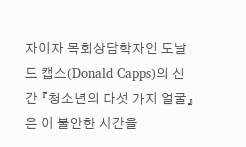자이자 목회상담학자인 도날드 캡스(Donald Capps)의 신간 『청소년의 다섯 가지 얼굴』은 이 불안한 시간을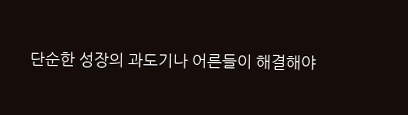단순한 성장의 과도기나 어른들이 해결해야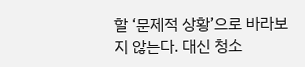할 ‘문제적 상황’으로 바라보지 않는다. 대신 청소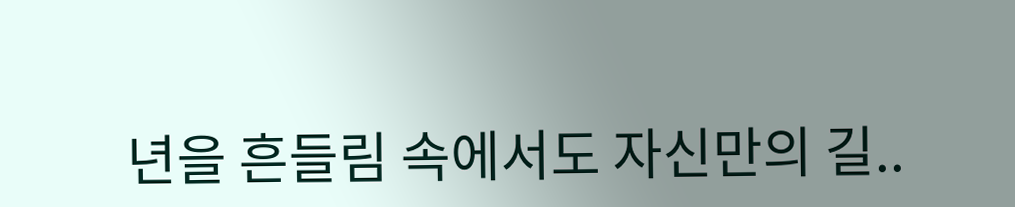년을 흔들림 속에서도 자신만의 길..